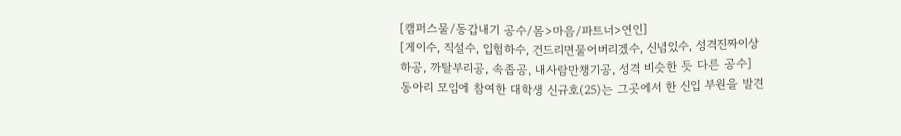[캠퍼스물/동갑내기 공수/몸>마음/파트너>연인]
[게이수, 직설수, 입험하수, 건드리면물어버리겠수, 신념있수, 성격진짜이상하공, 까탈부리공, 속좁공, 내사람만챙기공, 성격 비슷한 듯 다른 공수]
동아리 모임에 참여한 대학생 신규호(25)는 그곳에서 한 신입 부원을 발견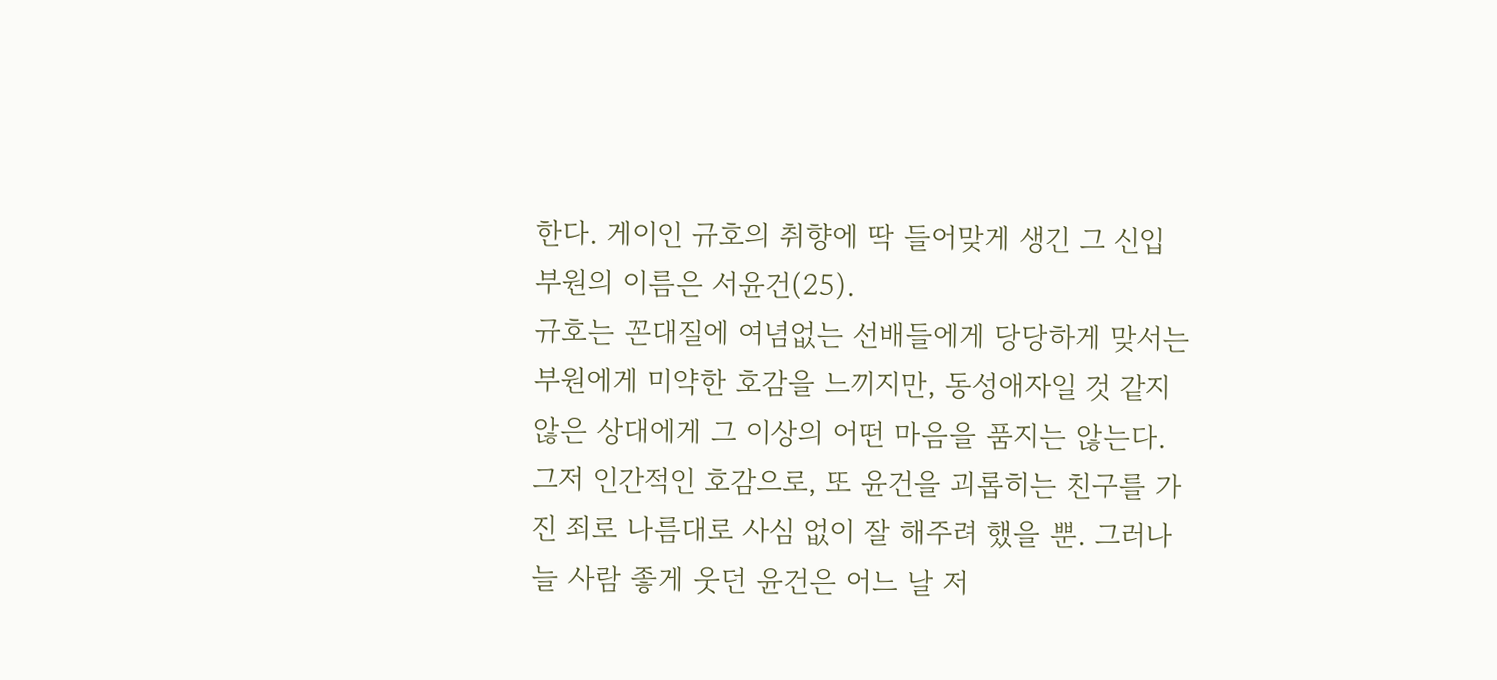한다. 게이인 규호의 취향에 딱 들어맞게 생긴 그 신입 부원의 이름은 서윤건(25).
규호는 꼰대질에 여념없는 선배들에게 당당하게 맞서는 부원에게 미약한 호감을 느끼지만, 동성애자일 것 같지 않은 상대에게 그 이상의 어떤 마음을 품지는 않는다. 그저 인간적인 호감으로, 또 윤건을 괴롭히는 친구를 가진 죄로 나름대로 사심 없이 잘 해주려 했을 뿐. 그러나 늘 사람 좋게 웃던 윤건은 어느 날 저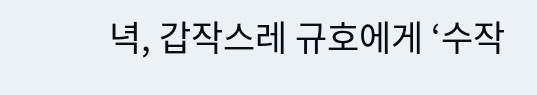녁, 갑작스레 규호에게 ‘수작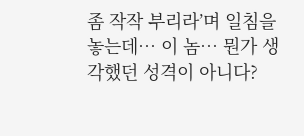좀 작작 부리라’며 일침을 놓는데… 이 놈… 뭔가 생각했던 성격이 아니다?